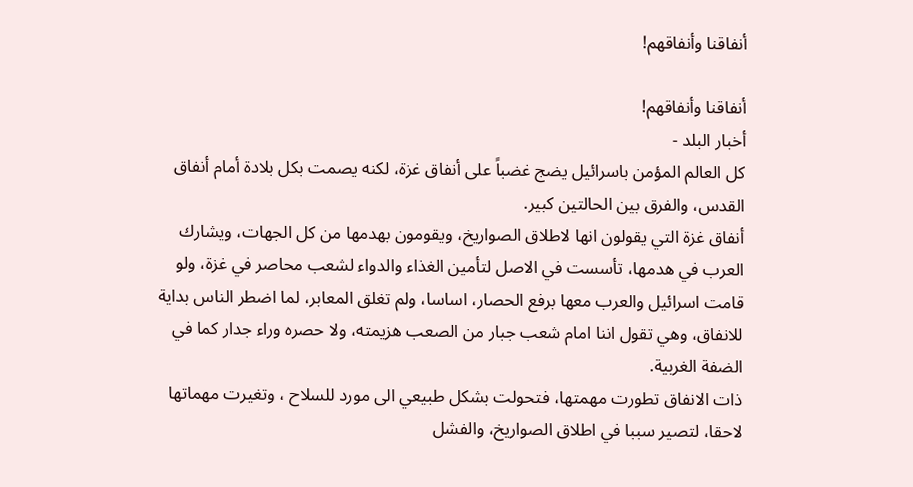أنفاقنا وأنفاقهم!

أنفاقنا وأنفاقهم!
أخبار البلد -
كل العالم المؤمن باسرائيل يضج غضباً على أنفاق غزة، لكنه يصمت بكل بلادة أمام أنفاق القدس، والفرق بين الحالتين كبير.
أنفاق غزة التي يقولون انها لاطلاق الصواريخ، ويقومون بهدمها من كل الجهات، ويشارك العرب في هدمها، تأسست في الاصل لتأمين الغذاء والدواء لشعب محاصر في غزة، ولو قامت اسرائيل والعرب معها برفع الحصار، اساسا، ولم تغلق المعابر، لما اضطر الناس بداية للانفاق، وهي تقول اننا امام شعب جبار من الصعب هزيمته، ولا حصره وراء جدار كما في الضفة الغربية.
ذات الانفاق تطورت مهمتها، فتحولت بشكل طبيعي الى مورد للسلاح ، وتغيرت مهماتها لاحقا، لتصير سببا في اطلاق الصواريخ، والفشل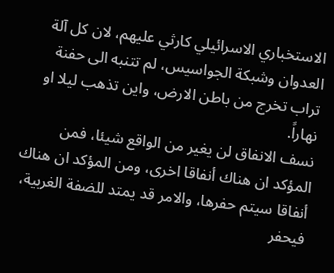الاستخباري الاسرائيلي كارثي عليهم، لان كل آلة العدوان وشبكة الجواسيس، لم تتنبه الى حفنة تراب تخرج من باطن الارض، واين تذهب ليلا او نهاراً.
نسف الانفاق لن يغير من الواقع شيئا، فمن المؤكد ان هناك أنفاقا اخرى، ومن المؤكد ان هناك أنفاقا سيتم حفرها، والامر قد يمتد للضفة الغربية، فيحفر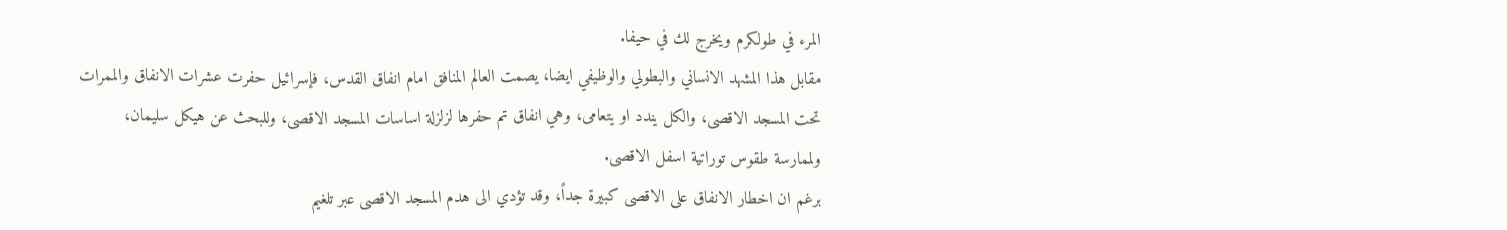المرء في طولكرم ويخرج لك في حيفا.
مقابل هذا المشهد الانساني والبطولي والوظيفي ايضا، يصمت العالم المنافق امام انفاق القدس، فإسرائيل حفرت عشرات الانفاق والممرات تحت المسجد الاقصى، والكل يندد او يتعامى، وهي انفاق تم حفرها لزلزلة اساسات المسجد الاقصى، وللبحث عن هيكل سليمان، ولممارسة طقوس توراتية اسفل الاقصى.
برغم ان اخطار الانفاق على الاقصى كبيرة جداً، وقد تؤدي الى هدم المسجد الاقصى عبر تلغيم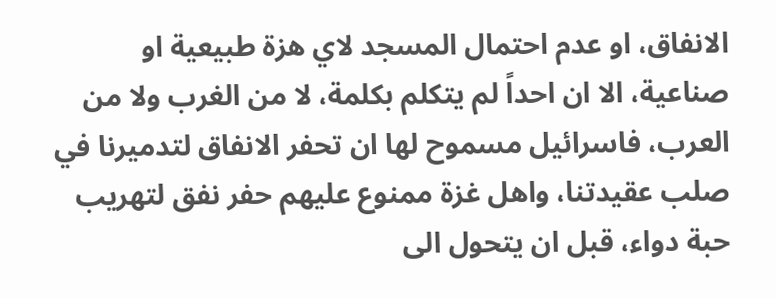الانفاق، او عدم احتمال المسجد لاي هزة طبيعية او صناعية، الا ان احداً لم يتكلم بكلمة، لا من الغرب ولا من العرب، فاسرائيل مسموح لها ان تحفر الانفاق لتدميرنا في صلب عقيدتنا، واهل غزة ممنوع عليهم حفر نفق لتهريب حبة دواء، قبل ان يتحول الى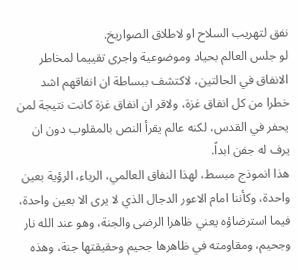نفق لتهريب السلاح او لاطلاق الصواريخ.
لو جلس العالم بحياد وموضوعية واجرى تقييما لمخاطر الانفاق في الحالتين، لاكتشف ببساطة ان انفاقهم اشد خطرا من كل انفاق غزة، ولاقر ان انفاق غزة كانت نتيجة لمن يحفر في القدس، لكنه عالم يقرأ النص بالمقلوب دون ان يرف له جفن ابداً.
هذا انموذج مبسط، لهذا النفاق العالمي، الرياء، الرؤية بعين واحدة، وكأننا امام الاعور الدجال الذي لا يرى الا بعين واحدة، فيما استرضاؤه يعني ظاهرا الرضى والجنة، وهو عند الله نار وجحيم، ومقاومته في ظاهرها جحيم وحقيقتها جنة، وهذه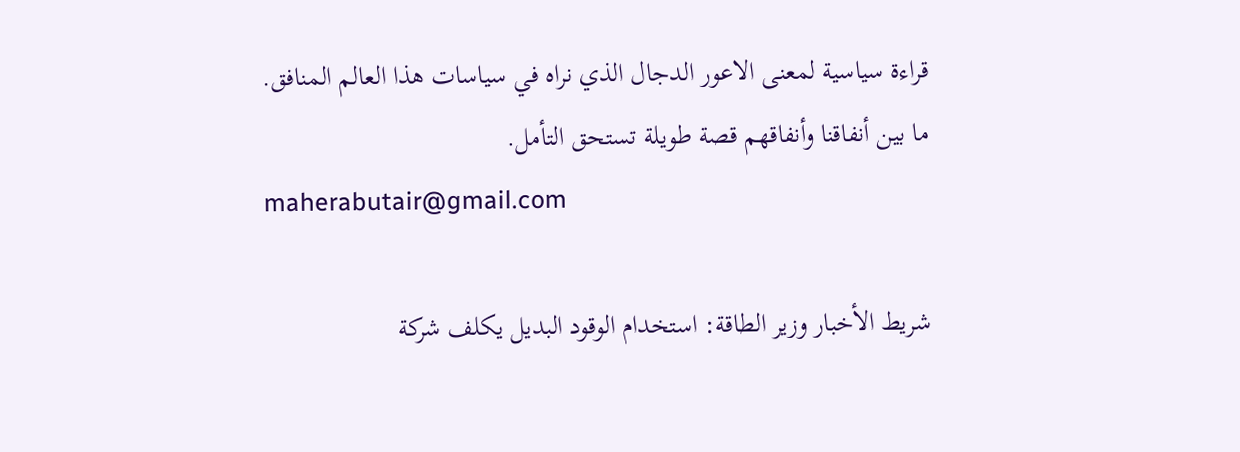قراءة سياسية لمعنى الاعور الدجال الذي نراه في سياسات هذا العالم المنافق.
ما بين أنفاقنا وأنفاقهم قصة طويلة تستحق التأمل.
maherabutair@gmail.com

شريط الأخبار وزير الطاقة: استخدام الوقود البديل يكلف شركة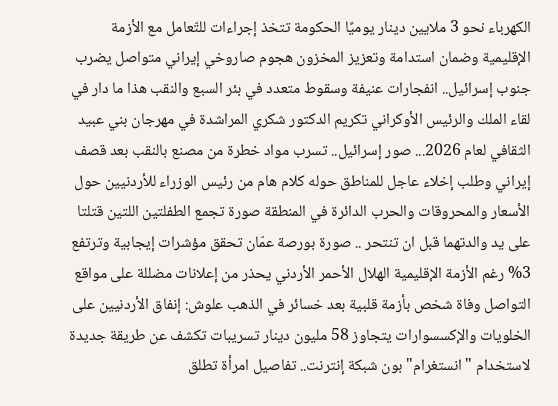الكهرباء نحو 3 ملايين دينار يوميًا الحكومة تتخذ إجراءات للتّعامل مع الأزمة الإقليمية وضمان استدامة وتعزيز المخزون هجوم صاروخي إيراني متواصل يضرب جنوب إسرائيل.. انفجارات عنيفة وسقوط متعدد في بئر السبع والنقب هذا ما دار في لقاء الملك والرئيس الأوكراني تكريم الدكتور شكري المراشدة في مهرجان بني عبيد الثقافي لعام 2026... صور إسرائيل.. تسرب مواد خطرة من مصنع بالنقب بعد قصف إيراني وطلب إخلاء عاجل للمناطق حوله كلام هام من رئيس الوزراء للأردنيين حول الأسعار والمحروقات والحرب الدائرة في المنطقة صورة تجمع الطفلتين اللتين قتلتا على يد والدتهما قبل ان تنتحر .. صورة بورصة عمّان تحقق مؤشرات إيجابية وترتفع 3% رغم الأزمة الإقليمية الهلال الأحمر الأردني يحذر من إعلانات مضللة على مواقع التواصل وفاة شخص بأزمة قلبية بعد خسائر في الذهب علوش: إنفاق الأردنيين على الخلويات والإكسسوارات يتجاوز 58 مليون دينار تسريبات تكشف عن طريقة جديدة لاستخدام "انستغرام" بون شبكة إنترنت.. تفاصيل امرأة تطلق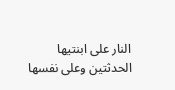النار على ابنتيها الحدثتين وعلى نفسها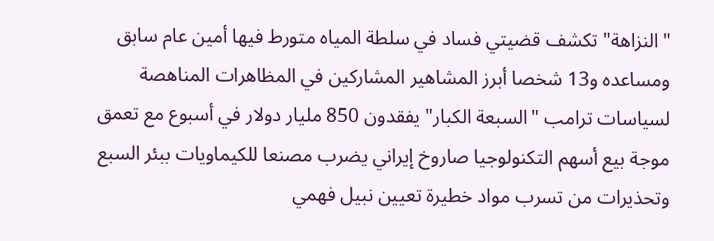"النزاهة" تكشف قضيتي فساد في سلطة المياه متورط فيها أمين عام سابق ومساعده و13 شخصا أبرز المشاهير المشاركين في المظاهرات المناهصة لسياسات ترامب "السبعة الكبار" يفقدون 850 مليار دولار في أسبوع مع تعمق موجة بيع أسهم التكنولوجيا صاروخ إيراني يضرب مصنعا للكيماويات ببئر السبع وتحذيرات من تسرب مواد خطيرة تعيين نبيل فهمي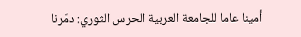أمينا عاما للجامعة العربية الحرس الثوري: دمّرنا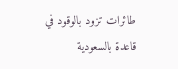طائرات تزود بالوقود في قاعدة بالسعودية